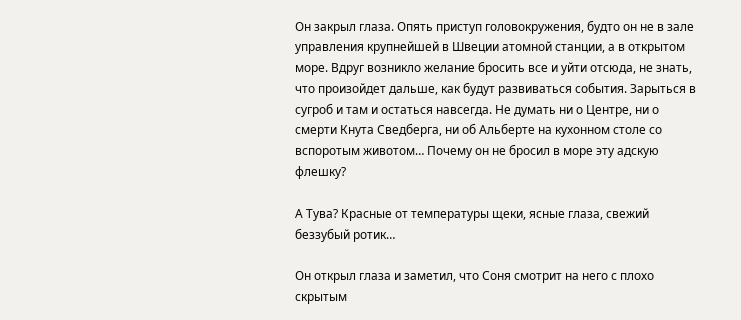Он закрыл глаза. Опять приступ головокружения, будто он не в зале управления крупнейшей в Швеции атомной станции, а в открытом море. Вдруг возникло желание бросить все и уйти отсюда, не знать, что произойдет дальше, как будут развиваться события. Зарыться в сугроб и там и остаться навсегда. Не думать ни о Центре, ни о смерти Кнута Сведберга, ни об Альберте на кухонном столе со вспоротым животом… Почему он не бросил в море эту адскую флешку?

А Тува? Красные от температуры щеки, ясные глаза, свежий беззубый ротик…

Он открыл глаза и заметил, что Соня смотрит на него с плохо скрытым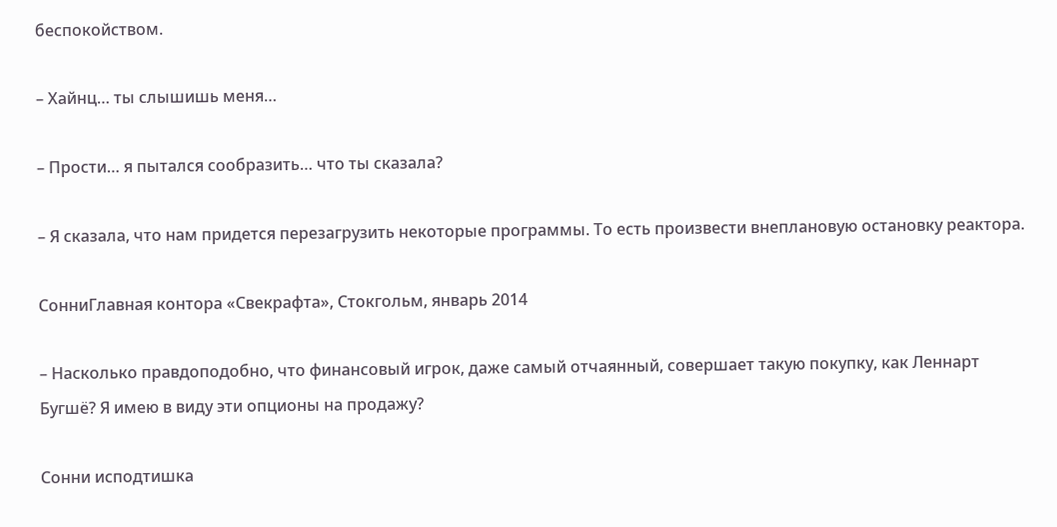беспокойством.

– Хайнц… ты слышишь меня…

– Прости… я пытался сообразить… что ты сказала?

– Я сказала, что нам придется перезагрузить некоторые программы. То есть произвести внеплановую остановку реактора.

СонниГлавная контора «Свекрафта», Стокгольм, январь 2014

– Насколько правдоподобно, что финансовый игрок, даже самый отчаянный, совершает такую покупку, как Леннарт Бугшё? Я имею в виду эти опционы на продажу?

Сонни исподтишка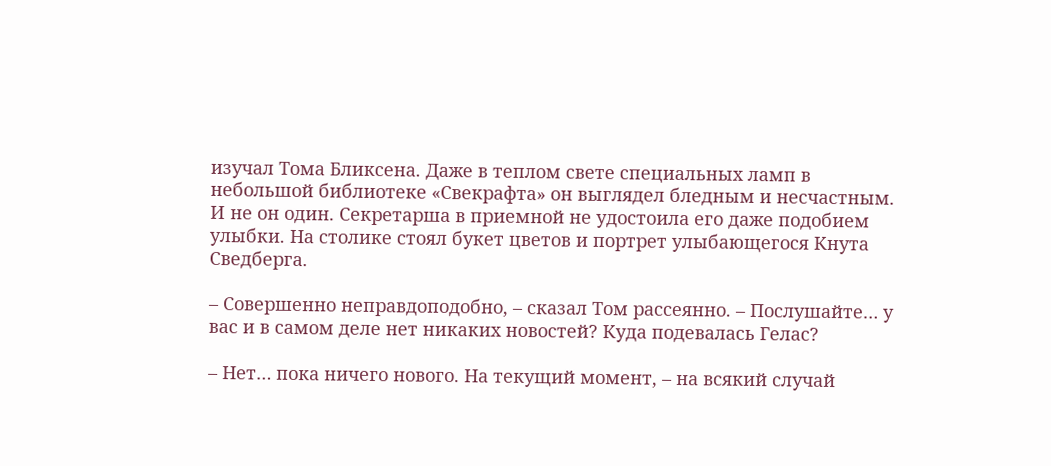изучал Тома Бликсена. Даже в теплом свете специальных ламп в небольшой библиотеке «Свекрафта» он выглядел бледным и несчастным. И не он один. Секретарша в приемной не удостоила его даже подобием улыбки. На столике стоял букет цветов и портрет улыбающегося Кнута Сведберга.

– Совершенно неправдоподобно, – сказал Том рассеянно. – Послушайте… у вас и в самом деле нет никаких новостей? Куда подевалась Гелас?

– Нет… пока ничего нового. На текущий момент, – на всякий случай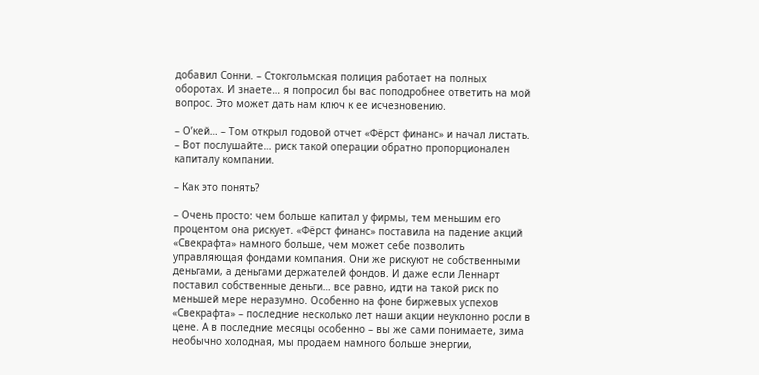добавил Сонни. – Стокгольмская полиция работает на полных оборотах. И знаете… я попросил бы вас поподробнее ответить на мой вопрос. Это может дать нам ключ к ее исчезновению.

– О’кей… – Том открыл годовой отчет «Фёрст финанс» и начал листать. – Вот послушайте… риск такой операции обратно пропорционален капиталу компании.

– Как это понять?

– Очень просто: чем больше капитал у фирмы, тем меньшим его процентом она рискует. «Фёрст финанс» поставила на падение акций «Свекрафта» намного больше, чем может себе позволить управляющая фондами компания. Они же рискуют не собственными деньгами, а деньгами держателей фондов. И даже если Леннарт поставил собственные деньги… все равно, идти на такой риск по меньшей мере неразумно. Особенно на фоне биржевых успехов «Свекрафта» – последние несколько лет наши акции неуклонно росли в цене. А в последние месяцы особенно – вы же сами понимаете, зима необычно холодная, мы продаем намного больше энергии,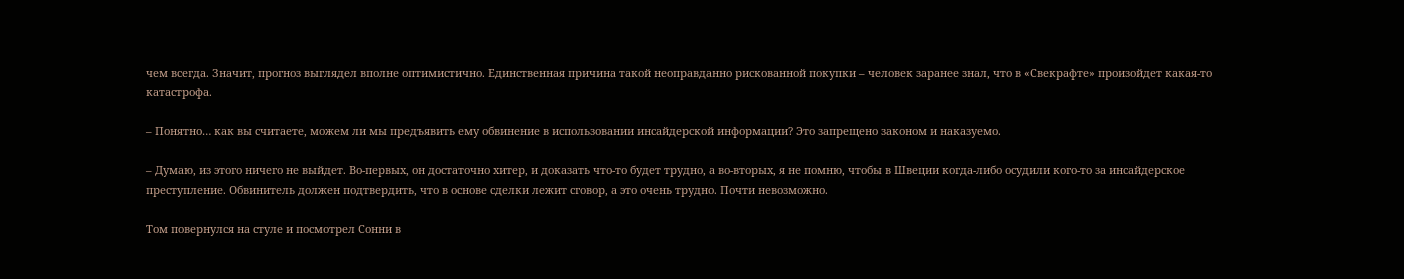чем всегда. Значит, прогноз выглядел вполне оптимистично. Единственная причина такой неоправданно рискованной покупки – человек заранее знал, что в «Свекрафте» произойдет какая-то катастрофа.

– Понятно… как вы считаете, можем ли мы предъявить ему обвинение в использовании инсайдерской информации? Это запрещено законом и наказуемо.

– Думаю, из этого ничего не выйдет. Во-первых, он достаточно хитер, и доказать что-то будет трудно, а во-вторых, я не помню, чтобы в Швеции когда-либо осудили кого-то за инсайдерское преступление. Обвинитель должен подтвердить, что в основе сделки лежит сговор, а это очень трудно. Почти невозможно.

Том повернулся на стуле и посмотрел Сонни в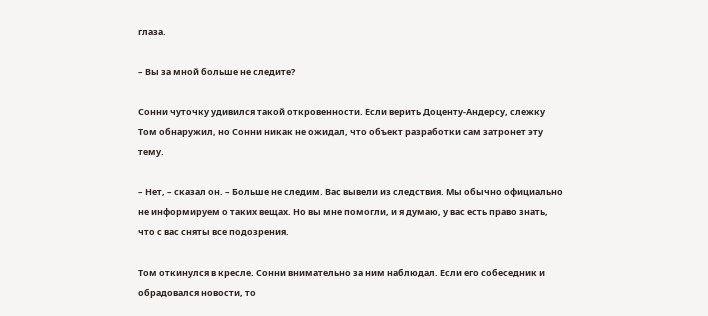глаза.

– Вы за мной больше не следите?

Сонни чуточку удивился такой откровенности. Если верить Доценту-Андерсу, слежку Том обнаружил, но Сонни никак не ожидал, что объект разработки сам затронет эту тему.

– Нет, – сказал он. – Больше не следим. Вас вывели из следствия. Мы обычно официально не информируем о таких вещах. Но вы мне помогли, и я думаю, у вас есть право знать, что с вас сняты все подозрения.

Том откинулся в кресле. Сонни внимательно за ним наблюдал. Если его собеседник и обрадовался новости, то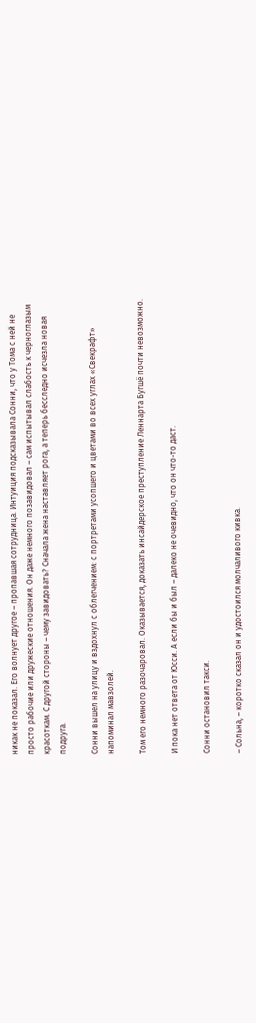никак не показал. Его волнует другое – пропавшая сотрудница. Интуиция подсказывала Сонни, что у Тома с ней не просто рабочие или дружеские отношения. Он даже немного позавидовал – сам испытывал слабость к черноглазым красоткам. С другой стороны – чему завидовать? Сначала жена наставляет рога, а теперь бесследно исчезла новая подруга.

Сонни вышел на улицу и вздохнул с облегчением: с портретами усопшего и цветами во всех углах «Свекрафт» напоминал мавзолей.

Том его немного разочаровал. Оказывается, доказать инсайдерское преступление Леннарта Бугшё почти невозможно.

И пока нет ответа от Юсси. А если бы и был – далеко не очевидно, что он что-то даст.

Сонни остановил такси.

– Сольна, – коротко сказал он и удостоился молчаливого кивка.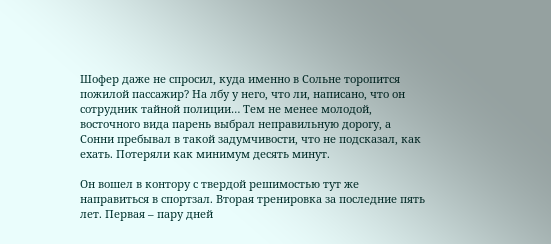Шофер даже не спросил, куда именно в Сольне торопится пожилой пассажир? На лбу у него, что ли, написано, что он сотрудник тайной полиции… Тем не менее молодой, восточного вида парень выбрал неправильную дорогу, а Сонни пребывал в такой задумчивости, что не подсказал, как ехать. Потеряли как минимум десять минут.

Он вошел в контору с твердой решимостью тут же направиться в спортзал. Вторая тренировка за последние пять лет. Первая – пару дней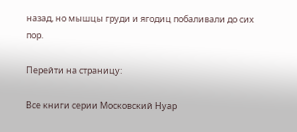назад, но мышцы груди и ягодиц побаливали до сих пор.

Перейти на страницу:

Все книги серии Московский Нуар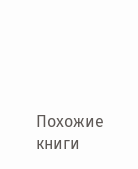Похожие книги